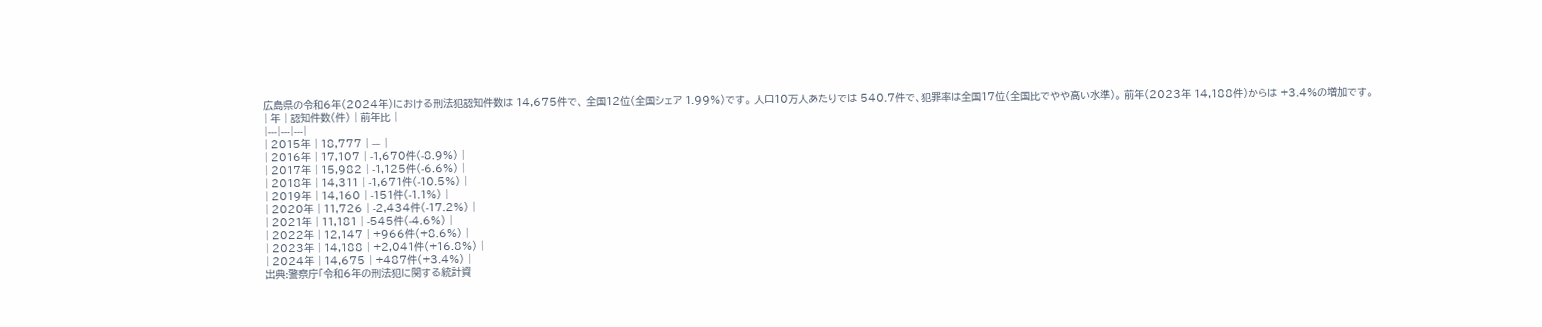広島県の令和6年(2024年)における刑法犯認知件数は 14,675件で、 全国12位(全国シェア 1.99%)です。 人口10万人あたりでは 540.7件で、犯罪率は全国17位(全国比でやや高い水準)。 前年(2023年 14,188件)からは +3.4%の増加です。
| 年 | 認知件数(件) | 前年比 |
|---|---|---|
| 2015年 | 18,777 | — |
| 2016年 | 17,107 | -1,670件(-8.9%) |
| 2017年 | 15,982 | -1,125件(-6.6%) |
| 2018年 | 14,311 | -1,671件(-10.5%) |
| 2019年 | 14,160 | -151件(-1.1%) |
| 2020年 | 11,726 | -2,434件(-17.2%) |
| 2021年 | 11,181 | -545件(-4.6%) |
| 2022年 | 12,147 | +966件(+8.6%) |
| 2023年 | 14,188 | +2,041件(+16.8%) |
| 2024年 | 14,675 | +487件(+3.4%) |
出典:警察庁「令和6年の刑法犯に関する統計資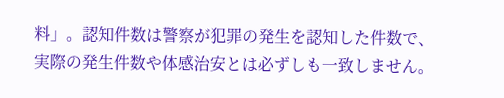料」。認知件数は警察が犯罪の発生を認知した件数で、 実際の発生件数や体感治安とは必ずしも一致しません。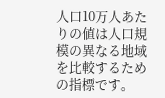人口10万人あたりの値は人口規模の異なる地域を比較するための指標です。